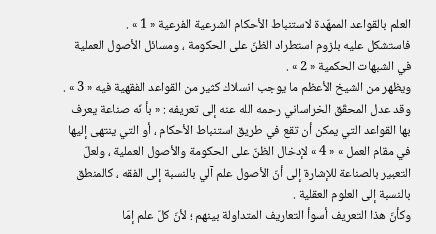العلم بالقواعد الممهّدة لاستنباط الأحكام الشرعية الفرعية « 1 » .
فاستشكل عليه بلزوم استطراد الظنّ على الحكومة ، ومسائل الأصول العملية في الشبهات الحكمية « 2 » .
ويظهر من الشيخ الأعظم ما يوجب انسلاك كثير من القواعد الفقهية فيه « 3 » .
وقد عدل المحقّق الخراساني رحمه الله عنه إلى تعريفه : « بأ نّه صناعة يعرف بها القواعد التي يمكن أن تقع في طريق استنباط الأحكام ، أو التي ينتهى إليها في مقام العمل » « 4 » لإدخال الظنّ على الحكومة والأصول العملية ، ولعلّ التعبير بالصناعة للإشارة إلى أنّ الأصول علم آلي بالنسبة إلى الفقه ، كالمنطق بالنسبة إلى العلوم العقلية .
وكأنّ هذا التعريف أسوأ التعاريف المتداولة بينهم ؛ لأنّ كلّ علم إمّا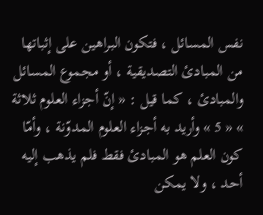نفس المسائل ، فتكون البراهين على إثباتها من المبادئ التصديقية ، أو مجموع المسائل والمبادئ ، كما قيل : « إنّ أجزاء العلوم ثلاثة » « 5 » وأريد به أجزاء العلوم المدوّنة ، وأمّا كون العلم هو المبادئ فقط فلم يذهب إليه أحد ، ولا يمكن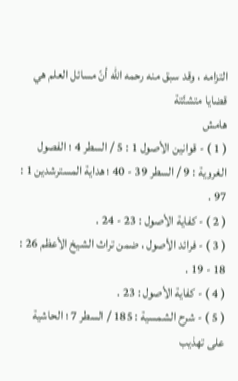التزامه ، وقد سبق منه رحمه الله أنّ مسائل العلم هي قضايا متشتّتة
هامش
( 1 ) - قوانين الأصول 1 : 5 / السطر 4 ؛ الفصول الغروية : 9 / السطر 39 - 40 ؛ هداية المسترشدين 1 : 97 .
( 2 ) - كفاية الأصول : 23 - 24 .
( 3 ) - فرائد الأصول ، ضمن تراث الشيخ الأعظم 26 : 18 - 19 .
( 4 ) - كفاية الأصول : 23 .
( 5 ) - شرح الشمسية : 185 / السطر 7 ؛ الحاشية على تهذيب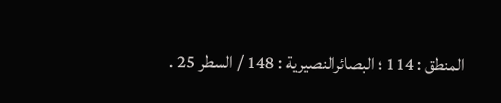المنطق : 114 ؛ البصائرالنصيرية : 148 / السطر 25 .